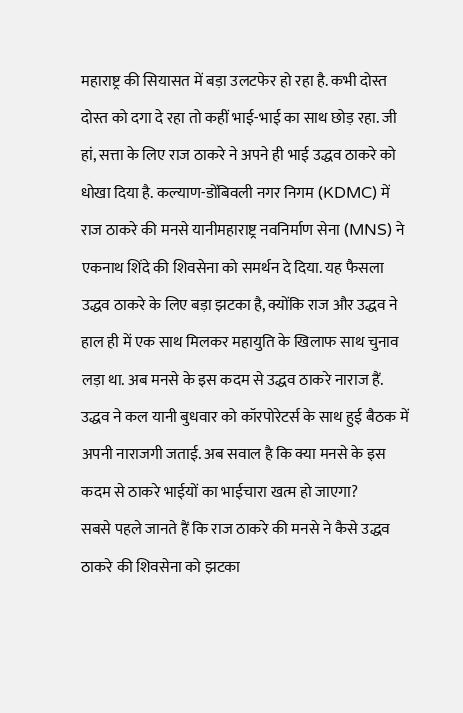महाराष्ट्र की सियासत में बड़ा उलटफेर हो रहा है. कभी दोस्त दोस्त को दगा दे रहा तो कहीं भाई-भाई का साथ छोड़ रहा. जी हां, सत्ता के लिए राज ठाकरे ने अपने ही भाई उद्धव ठाकरे को धोखा दिया है. कल्याण-डोंबिवली नगर निगम (KDMC) में राज ठाकरे की मनसे यानीमहाराष्ट्र नवनिर्माण सेना (MNS) ने एकनाथ शिंदे की शिवसेना को समर्थन दे दिया. यह फैसला उद्धव ठाकरे के लिए बड़ा झटका है, क्योंकि राज और उद्धव ने हाल ही में एक साथ मिलकर महायुति के खिलाफ साथ चुनाव लड़ा था. अब मनसे के इस कदम से उद्धव ठाकरे नाराज हैं. उद्धव ने कल यानी बुधवार को कॉरपोरेटर्स के साथ हुई बैठक में अपनी नाराजगी जताई. अब सवाल है कि क्या मनसे के इस कदम से ठाकरे भाईयों का भाईचारा खत्म हो जाएगा?
सबसे पहले जानते हैं कि राज ठाकरे की मनसे ने कैसे उद्धव ठाकरे की शिवसेना को झटका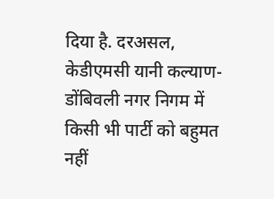दिया है. दरअसल, केडीएमसी यानी कल्याण-डोंबिवली नगर निगम में किसी भी पार्टी को बहुमत नहीं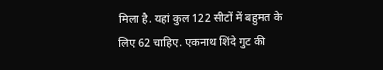मिला है. यहां कुल 122 सीटों में बहुमत के लिए 62 चाहिए. एकनाथ शिंदे गुट की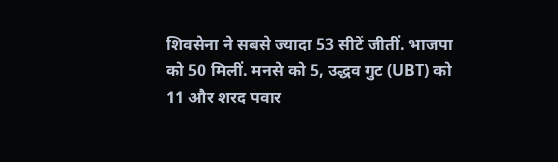शिवसेना ने सबसे ज्यादा 53 सीटें जीतीं. भाजपा को 50 मिलीं. मनसे को 5, उद्धव गुट (UBT) को 11 और शरद पवार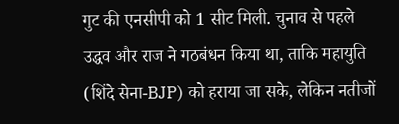गुट की एनसीपी को 1 सीट मिली. चुनाव से पहले उद्धव और राज ने गठबंधन किया था, ताकि महायुति (शिंदे सेना-BJP) को हराया जा सके, लेकिन नतीजों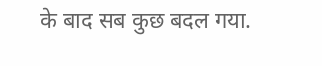के बाद सब कुछ बदल गया.